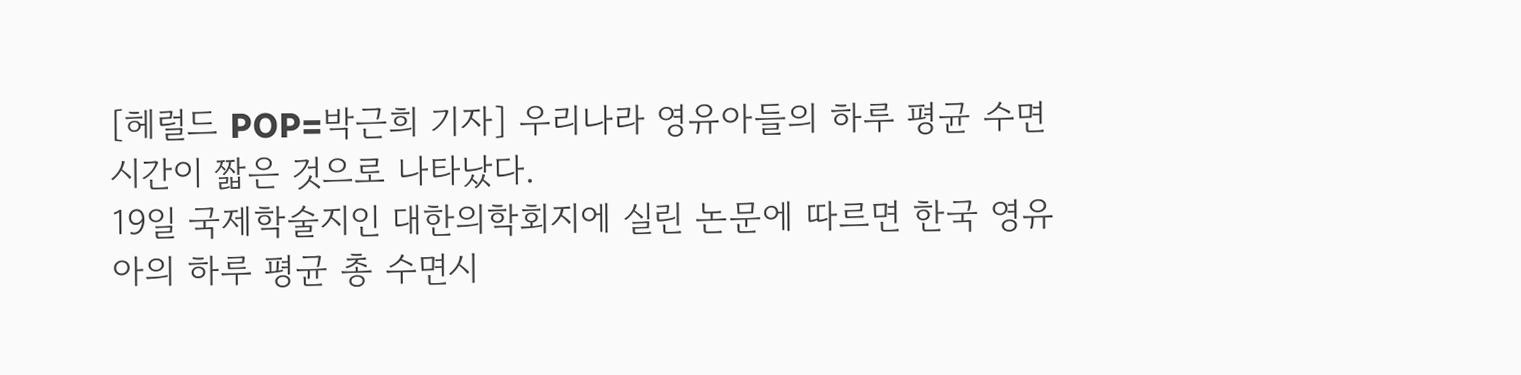[헤럴드 POP=박근희 기자] 우리나라 영유아들의 하루 평균 수면시간이 짧은 것으로 나타났다.
19일 국제학술지인 대한의학회지에 실린 논문에 따르면 한국 영유아의 하루 평균 총 수면시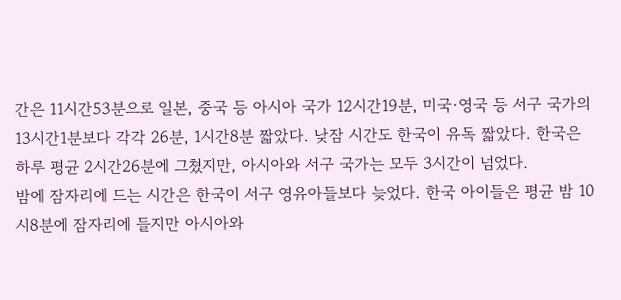간은 11시간53분으로 일본, 중국 등 아시아 국가 12시간19분, 미국·영국 등 서구 국가의 13시간1분보다 각각 26분, 1시간8분 짧았다. 낮잠 시간도 한국이 유독 짧았다. 한국은 하루 평균 2시간26분에 그쳤지만, 아시아와 서구 국가는 모두 3시간이 넘었다.
밤에 잠자리에 드는 시간은 한국이 서구 영유아들보다 늦었다. 한국 아이들은 평균 밤 10시8분에 잠자리에 들지만 아시아와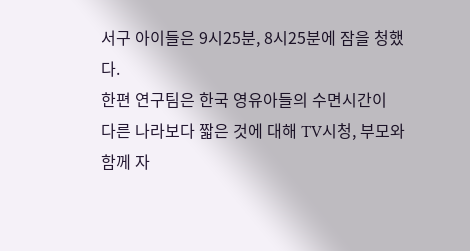서구 아이들은 9시25분, 8시25분에 잠을 청했다.
한편 연구팀은 한국 영유아들의 수면시간이 다른 나라보다 짧은 것에 대해 TV시청, 부모와 함께 자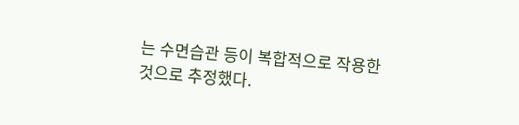는 수면습관 등이 복합적으로 작용한 것으로 추정했다.